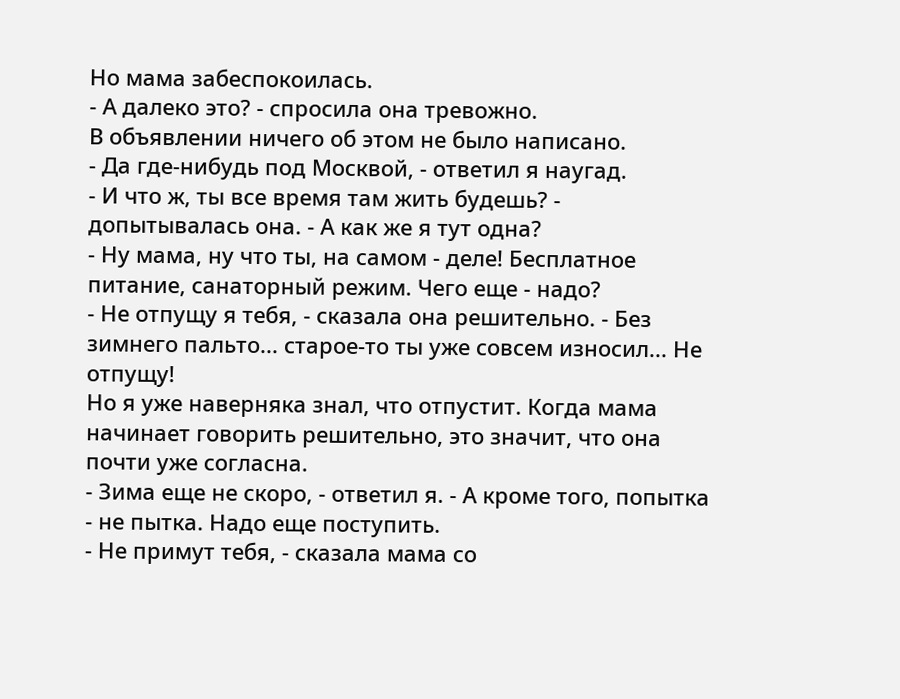Но мама забеспокоилась.
- А далеко это? - спросила она тревожно.
В объявлении ничего об этом не было написано.
- Да где-нибудь под Москвой, - ответил я наугад.
- И что ж, ты все время там жить будешь? - допытывалась она. - А как же я тут одна?
- Ну мама, ну что ты, на самом - деле! Бесплатное питание, санаторный режим. Чего еще - надо?
- Не отпущу я тебя, - сказала она решительно. - Без зимнего пальто... старое-то ты уже совсем износил... Не отпущу!
Но я уже наверняка знал, что отпустит. Когда мама начинает говорить решительно, это значит, что она почти уже согласна.
- Зима еще не скоро, - ответил я. - А кроме того, попытка - не пытка. Надо еще поступить.
- Не примут тебя, - сказала мама со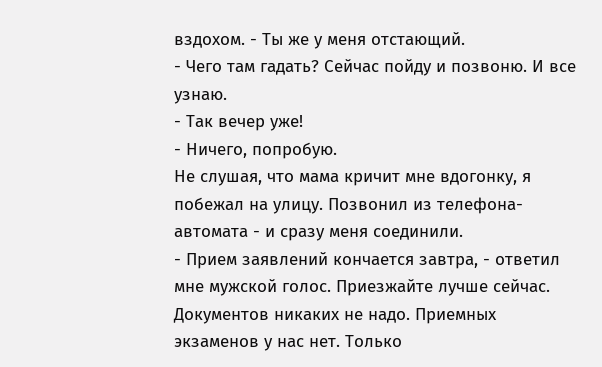вздохом. - Ты же у меня отстающий.
- Чего там гадать? Сейчас пойду и позвоню. И все узнаю.
- Так вечер уже!
- Ничего, попробую.
Не слушая, что мама кричит мне вдогонку, я побежал на улицу. Позвонил из телефона-автомата - и сразу меня соединили.
- Прием заявлений кончается завтра, - ответил мне мужской голос. Приезжайте лучше сейчас. Документов никаких не надо. Приемных экзаменов у нас нет. Только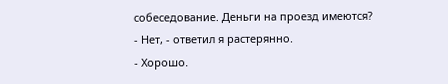собеседование. Деньги на проезд имеются?
- Нет, - ответил я растерянно.
- Хорошо.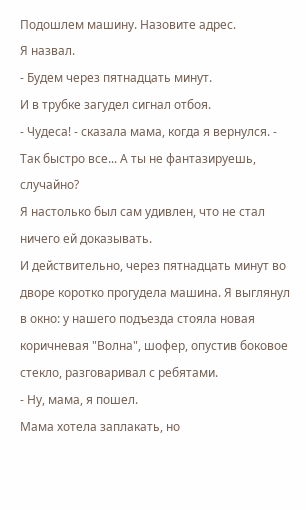Подошлем машину. Назовите адрес.
Я назвал.
- Будем через пятнадцать минут.
И в трубке загудел сигнал отбоя.
- Чудеса! - сказала мама, когда я вернулся. - Так быстро все... А ты не фантазируешь, случайно?
Я настолько был сам удивлен, что не стал ничего ей доказывать.
И действительно, через пятнадцать минут во дворе коротко прогудела машина. Я выглянул в окно: у нашего подъезда стояла новая коричневая "Волна", шофер, опустив боковое стекло, разговаривал с ребятами.
- Ну, мама, я пошел.
Мама хотела заплакать, но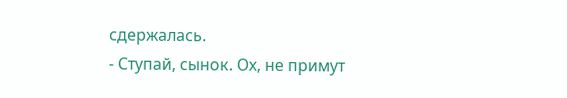сдержалась.
- Ступай, сынок. Ох, не примут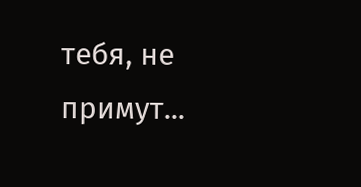тебя, не примут...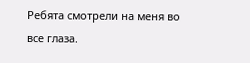Ребята смотрели на меня во все глаза.